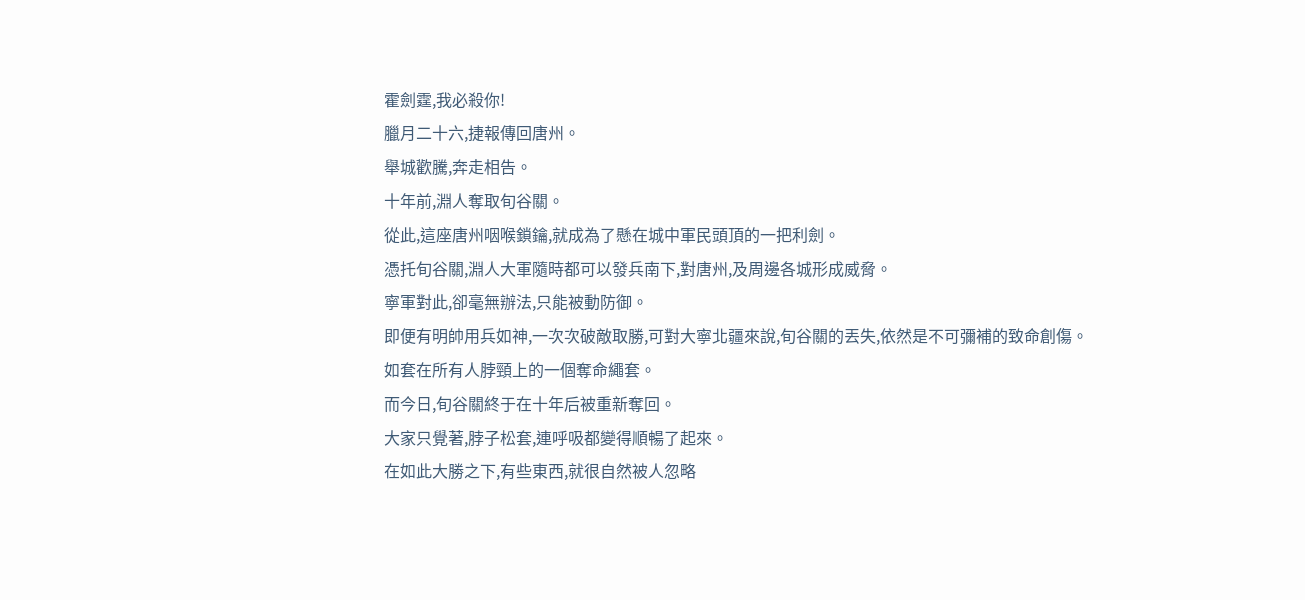霍劍霆,我必殺你!
臘月二十六,捷報傳回唐州。
舉城歡騰,奔走相告。
十年前,淵人奪取旬谷關。
從此,這座唐州咽喉鎖鑰,就成為了懸在城中軍民頭頂的一把利劍。
憑托旬谷關,淵人大軍隨時都可以發兵南下,對唐州,及周邊各城形成威脅。
寧軍對此,卻毫無辦法,只能被動防御。
即便有明帥用兵如神,一次次破敵取勝,可對大寧北疆來說,旬谷關的丟失,依然是不可彌補的致命創傷。
如套在所有人脖頸上的一個奪命繩套。
而今日,旬谷關終于在十年后被重新奪回。
大家只覺著,脖子松套,連呼吸都變得順暢了起來。
在如此大勝之下,有些東西,就很自然被人忽略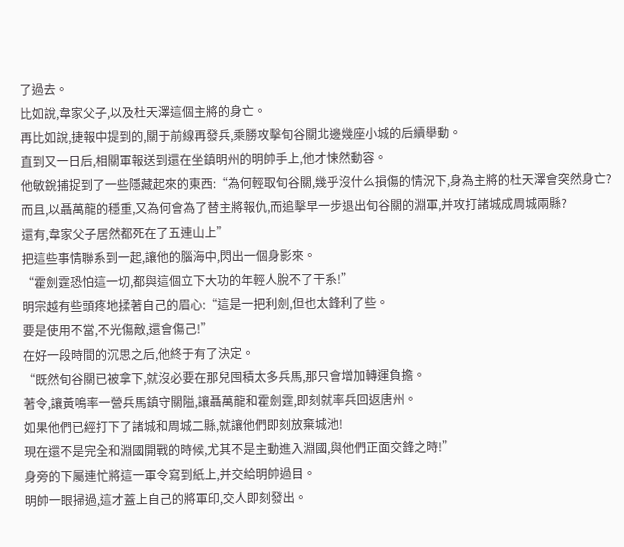了過去。
比如說,韋家父子,以及杜天澤這個主將的身亡。
再比如說,捷報中提到的,關于前線再發兵,乘勝攻擊旬谷關北邊幾座小城的后續舉動。
直到又一日后,相關軍報送到還在坐鎮明州的明帥手上,他才悚然動容。
他敏銳捕捉到了一些隱藏起來的東西:“為何輕取旬谷關,幾乎沒什么損傷的情況下,身為主將的杜天澤會突然身亡?
而且,以聶萬龍的穩重,又為何會為了替主將報仇,而追擊早一步退出旬谷關的淵軍,并攻打諸城成周城兩縣?
還有,韋家父子居然都死在了五連山上”
把這些事情聯系到一起,讓他的腦海中,閃出一個身影來。
“霍劍霆恐怕這一切,都與這個立下大功的年輕人脫不了干系!”
明宗越有些頭疼地揉著自己的眉心:“這是一把利劍,但也太鋒利了些。
要是使用不當,不光傷敵,還會傷己!”
在好一段時間的沉思之后,他終于有了決定。
“既然旬谷關已被拿下,就沒必要在那兒囤積太多兵馬,那只會增加轉運負擔。
著令,讓黃鳴率一營兵馬鎮守關隘,讓聶萬龍和霍劍霆,即刻就率兵回返唐州。
如果他們已經打下了諸城和周城二縣,就讓他們即刻放棄城池!
現在還不是完全和淵國開戰的時候,尤其不是主動進入淵國,與他們正面交鋒之時!”
身旁的下屬連忙將這一軍令寫到紙上,并交給明帥過目。
明帥一眼掃過,這才蓋上自己的將軍印,交人即刻發出。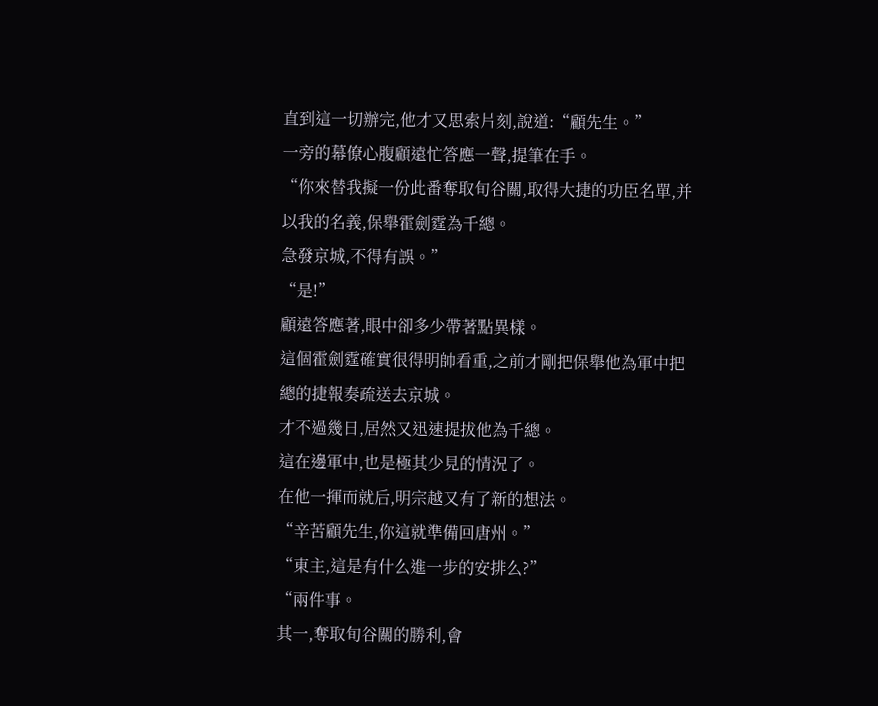直到這一切辦完,他才又思索片刻,說道:“顧先生。”
一旁的幕僚心腹顧遠忙答應一聲,提筆在手。
“你來替我擬一份此番奪取旬谷關,取得大捷的功臣名單,并以我的名義,保舉霍劍霆為千總。
急發京城,不得有誤。”
“是!”
顧遠答應著,眼中卻多少帶著點異樣。
這個霍劍霆確實很得明帥看重,之前才剛把保舉他為軍中把總的捷報奏疏送去京城。
才不過幾日,居然又迅速提拔他為千總。
這在邊軍中,也是極其少見的情況了。
在他一揮而就后,明宗越又有了新的想法。
“辛苦顧先生,你這就準備回唐州。”
“東主,這是有什么進一步的安排么?”
“兩件事。
其一,奪取旬谷關的勝利,會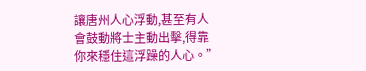讓唐州人心浮動,甚至有人會鼓動將士主動出擊,得靠你來穩住這浮躁的人心。”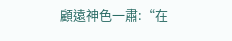顧遠神色一肅:“在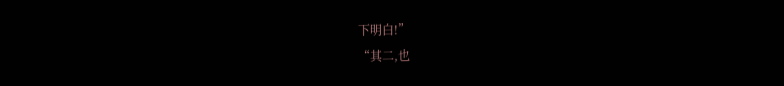下明白!”
“其二,也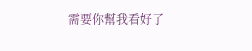需要你幫我看好了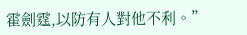霍劍霆,以防有人對他不利。”